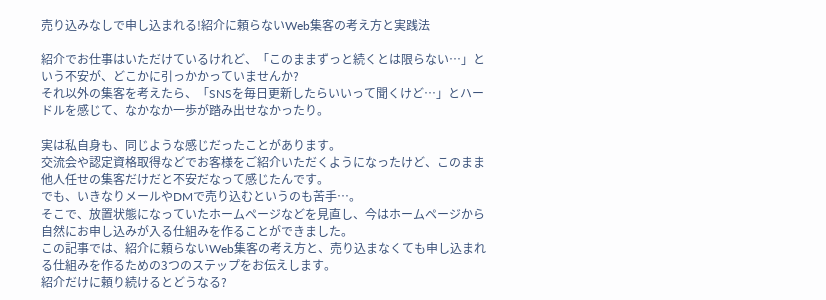売り込みなしで申し込まれる!紹介に頼らないWeb集客の考え方と実践法

紹介でお仕事はいただけているけれど、「このままずっと続くとは限らない…」という不安が、どこかに引っかかっていませんか?
それ以外の集客を考えたら、「SNSを毎日更新したらいいって聞くけど…」とハードルを感じて、なかなか一歩が踏み出せなかったり。

実は私自身も、同じような感じだったことがあります。
交流会や認定資格取得などでお客様をご紹介いただくようになったけど、このまま他人任せの集客だけだと不安だなって感じたんです。
でも、いきなりメールやDMで売り込むというのも苦手…。
そこで、放置状態になっていたホームページなどを見直し、今はホームページから自然にお申し込みが入る仕組みを作ることができました。
この記事では、紹介に頼らないWeb集客の考え方と、売り込まなくても申し込まれる仕組みを作るための3つのステップをお伝えします。
紹介だけに頼り続けるとどうなる?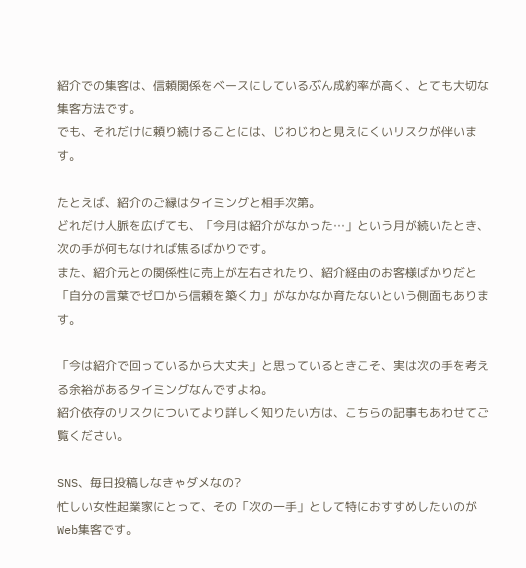紹介での集客は、信頼関係をベースにしているぶん成約率が高く、とても大切な集客方法です。
でも、それだけに頼り続けることには、じわじわと見えにくいリスクが伴います。

たとえば、紹介のご縁はタイミングと相手次第。
どれだけ人脈を広げても、「今月は紹介がなかった…」という月が続いたとき、次の手が何もなければ焦るばかりです。
また、紹介元との関係性に売上が左右されたり、紹介経由のお客様ばかりだと「自分の言葉でゼロから信頼を築く力」がなかなか育たないという側面もあります。

「今は紹介で回っているから大丈夫」と思っているときこそ、実は次の手を考える余裕があるタイミングなんですよね。
紹介依存のリスクについてより詳しく知りたい方は、こちらの記事もあわせてご覧ください。

SNS、毎日投稿しなきゃダメなの?
忙しい女性起業家にとって、その「次の一手」として特におすすめしたいのがWeb集客です。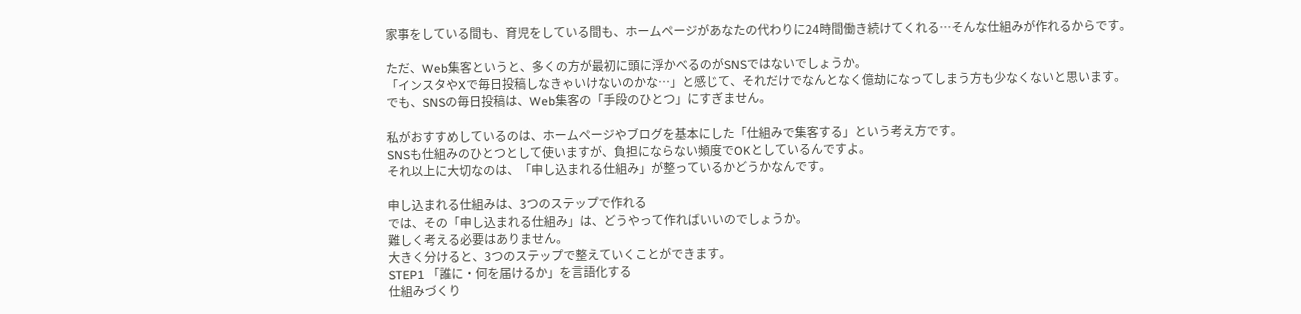家事をしている間も、育児をしている間も、ホームページがあなたの代わりに24時間働き続けてくれる…そんな仕組みが作れるからです。

ただ、Web集客というと、多くの方が最初に頭に浮かべるのがSNSではないでしょうか。
「インスタやXで毎日投稿しなきゃいけないのかな…」と感じて、それだけでなんとなく億劫になってしまう方も少なくないと思います。
でも、SNSの毎日投稿は、Web集客の「手段のひとつ」にすぎません。

私がおすすめしているのは、ホームページやブログを基本にした「仕組みで集客する」という考え方です。
SNSも仕組みのひとつとして使いますが、負担にならない頻度でOKとしているんですよ。
それ以上に大切なのは、「申し込まれる仕組み」が整っているかどうかなんです。

申し込まれる仕組みは、3つのステップで作れる
では、その「申し込まれる仕組み」は、どうやって作ればいいのでしょうか。
難しく考える必要はありません。
大きく分けると、3つのステップで整えていくことができます。
STEP1 「誰に・何を届けるか」を言語化する
仕組みづくり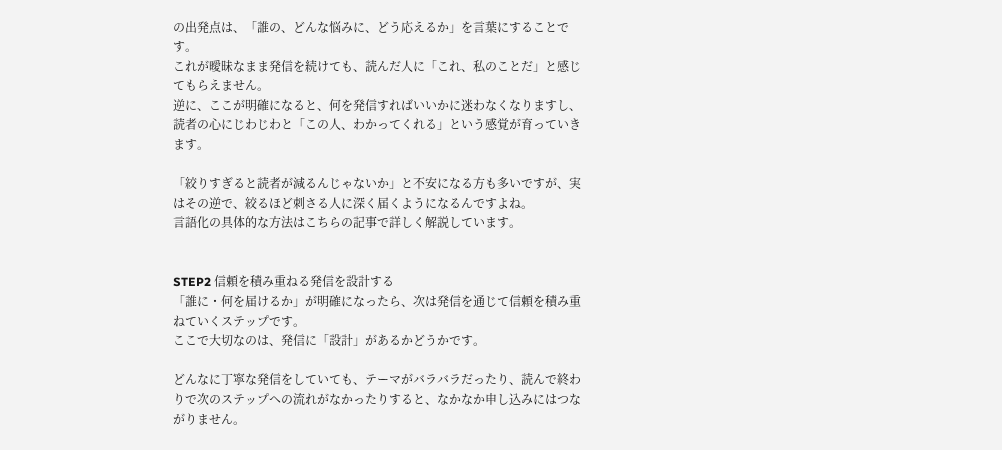の出発点は、「誰の、どんな悩みに、どう応えるか」を言葉にすることです。
これが曖昧なまま発信を続けても、読んだ人に「これ、私のことだ」と感じてもらえません。
逆に、ここが明確になると、何を発信すればいいかに迷わなくなりますし、読者の心にじわじわと「この人、わかってくれる」という感覚が育っていきます。

「絞りすぎると読者が減るんじゃないか」と不安になる方も多いですが、実はその逆で、絞るほど刺さる人に深く届くようになるんですよね。
言語化の具体的な方法はこちらの記事で詳しく解説しています。


STEP2 信頼を積み重ねる発信を設計する
「誰に・何を届けるか」が明確になったら、次は発信を通じて信頼を積み重ねていくステップです。
ここで大切なのは、発信に「設計」があるかどうかです。

どんなに丁寧な発信をしていても、テーマがバラバラだったり、読んで終わりで次のステップへの流れがなかったりすると、なかなか申し込みにはつながりません。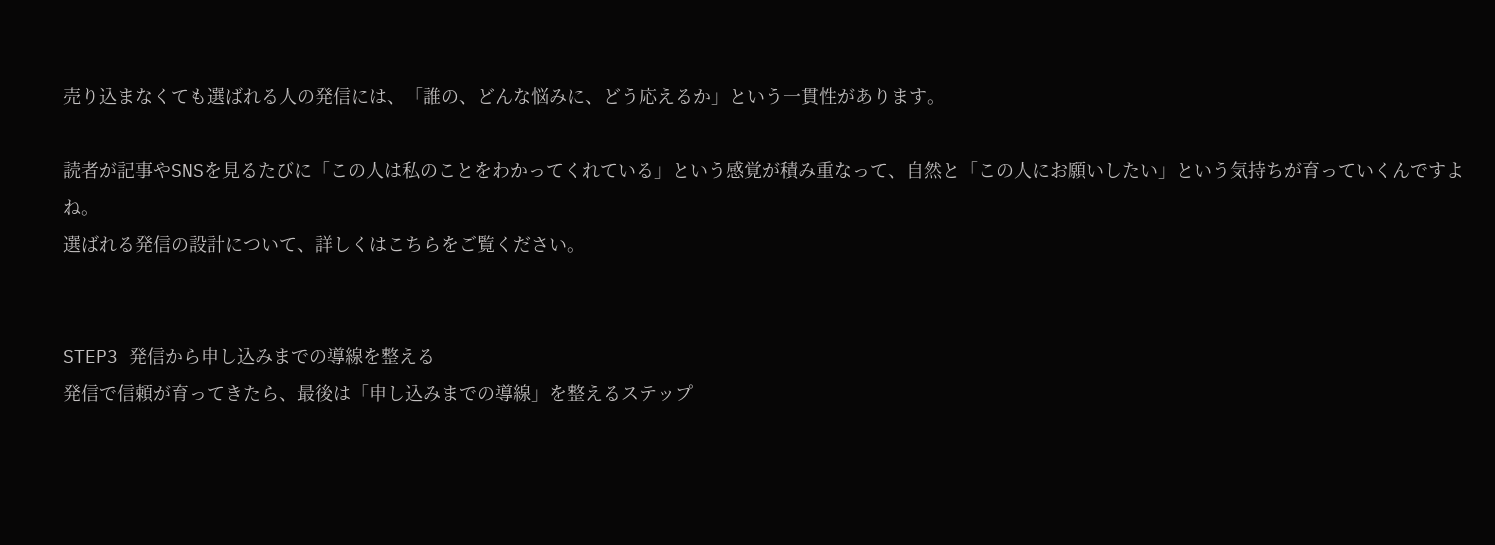売り込まなくても選ばれる人の発信には、「誰の、どんな悩みに、どう応えるか」という一貫性があります。

読者が記事やSNSを見るたびに「この人は私のことをわかってくれている」という感覚が積み重なって、自然と「この人にお願いしたい」という気持ちが育っていくんですよね。
選ばれる発信の設計について、詳しくはこちらをご覧ください。


STEP3 発信から申し込みまでの導線を整える
発信で信頼が育ってきたら、最後は「申し込みまでの導線」を整えるステップ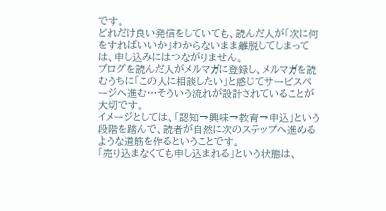です。
どれだけ良い発信をしていても、読んだ人が「次に何をすればいいか」わからないまま離脱してしまっては、申し込みにはつながりません。
ブログを読んだ人がメルマガに登録し、メルマガを読むうちに「この人に相談したい」と感じてサービスページへ進む…そういう流れが設計されていることが大切です。
イメージとしては、「認知→興味→教育→申込」という段階を踏んで、読者が自然に次のステップへ進めるような道筋を作るということです。
「売り込まなくても申し込まれる」という状態は、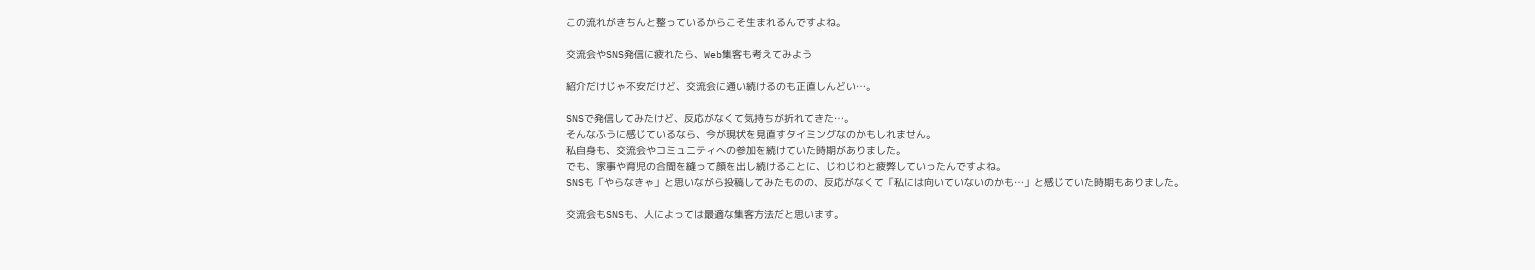この流れがきちんと整っているからこそ生まれるんですよね。

交流会やSNS発信に疲れたら、Web集客も考えてみよう

紹介だけじゃ不安だけど、交流会に通い続けるのも正直しんどい…。

SNSで発信してみたけど、反応がなくて気持ちが折れてきた…。
そんなふうに感じているなら、今が現状を見直すタイミングなのかもしれません。
私自身も、交流会やコミュニティへの参加を続けていた時期がありました。
でも、家事や育児の合間を縫って顔を出し続けることに、じわじわと疲弊していったんですよね。
SNSも「やらなきゃ」と思いながら投稿してみたものの、反応がなくて「私には向いていないのかも…」と感じていた時期もありました。

交流会もSNSも、人によっては最適な集客方法だと思います。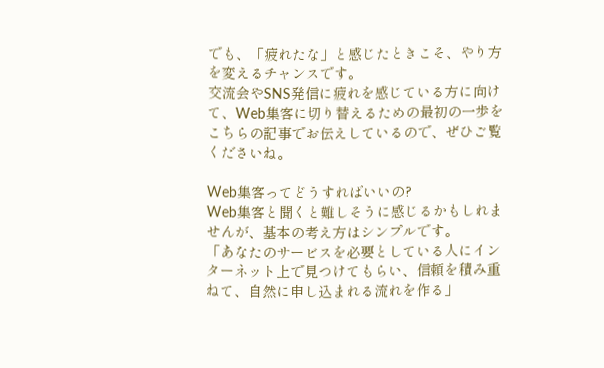でも、「疲れたな」と感じたときこそ、やり方を変えるチャンスです。
交流会やSNS発信に疲れを感じている方に向けて、Web集客に切り替えるための最初の一歩をこちらの記事でお伝えしているので、ぜひご覧くださいね。

Web集客ってどうすればいいの?
Web集客と聞くと難しそうに感じるかもしれませんが、基本の考え方はシンプルです。
「あなたのサービスを必要としている人にインターネット上で見つけてもらい、信頼を積み重ねて、自然に申し込まれる流れを作る」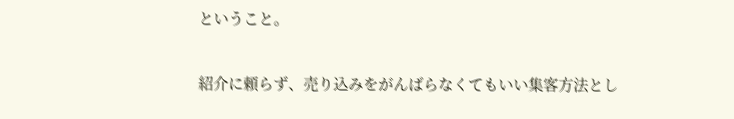ということ。

紹介に頼らず、売り込みをがんばらなくてもいい集客方法とし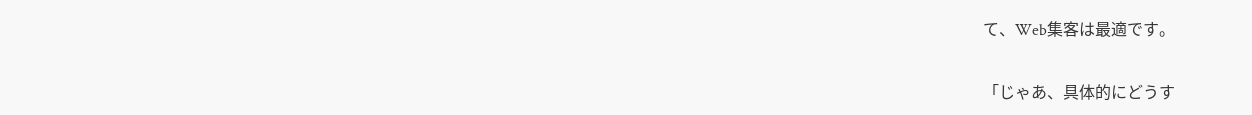て、Web集客は最適です。

「じゃあ、具体的にどうす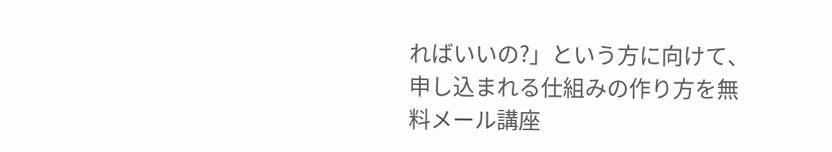ればいいの?」という方に向けて、申し込まれる仕組みの作り方を無料メール講座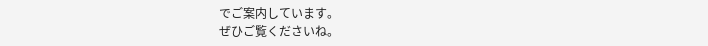でご案内しています。
ぜひご覧くださいね。